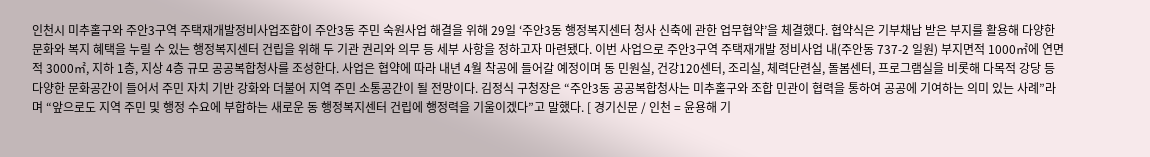인천시 미추홀구와 주안3구역 주택재개발정비사업조합이 주안3동 주민 숙원사업 해결을 위해 29일 ‘주안3동 행정복지센터 청사 신축에 관한 업무협약’을 체결했다. 협약식은 기부채납 받은 부지를 활용해 다양한 문화와 복지 혜택을 누릴 수 있는 행정복지센터 건립을 위해 두 기관 권리와 의무 등 세부 사항을 정하고자 마련됐다. 이번 사업으로 주안3구역 주택재개발 정비사업 내(주안동 737-2 일원) 부지면적 1000㎡에 연면적 3000㎡, 지하 1층, 지상 4층 규모 공공복합청사를 조성한다. 사업은 협약에 따라 내년 4월 착공에 들어갈 예정이며 동 민원실, 건강120센터, 조리실, 체력단련실, 돌봄센터, 프로그램실을 비롯해 다목적 강당 등 다양한 문화공간이 들어서 주민 자치 기반 강화와 더불어 지역 주민 소통공간이 될 전망이다. 김정식 구청장은 “주안3동 공공복합청사는 미추홀구와 조합 민관이 협력을 통하여 공공에 기여하는 의미 있는 사례”라며 “앞으로도 지역 주민 및 행정 수요에 부합하는 새로운 동 행정복지센터 건립에 행정력을 기울이겠다”고 말했다. [ 경기신문 / 인천 = 윤용해 기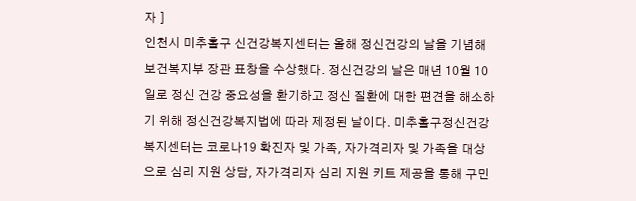자 ]
인천시 미추홀구 신건강복지센터는 올해 정신건강의 날을 기념해 보건복지부 장관 표창을 수상했다. 정신건강의 날은 매년 10월 10일로 정신 건강 중요성을 환기하고 정신 질환에 대한 편견을 해소하기 위해 정신건강복지법에 따라 제정된 날이다. 미추홀구정신건강복지센터는 코로나19 확진자 및 가족, 자가격리자 및 가족을 대상으로 심리 지원 상담, 자가격리자 심리 지원 키트 제공을 통해 구민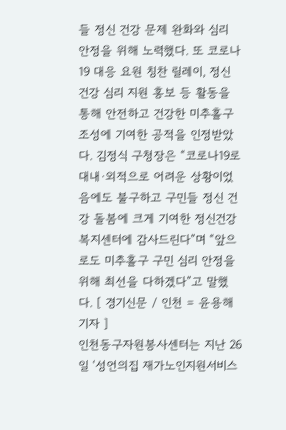들 정신 건강 문제 완화와 심리 안정을 위해 노력했다. 또 코로나19 대응 요원 칭찬 릴레이, 정신 건강 심리 지원 홍보 등 활동을 통해 안전하고 건강한 미추홀구 조성에 기여한 공적을 인정받았다. 김정식 구청장은 “코로나19로 대내·외적으로 어려운 상황이었음에도 불구하고 구민들 정신 건강 돌봄에 크게 기여한 정신건강복지센터에 감사드린다”며 “앞으로도 미추홀구 구민 심리 안정을 위해 최선을 다하겠다”고 말했다. [ 경기신문 / 인천 = 윤용해 기자 ]
인천동구자원봉사센터는 지난 26일 ‘성언의집 재가노인지원서비스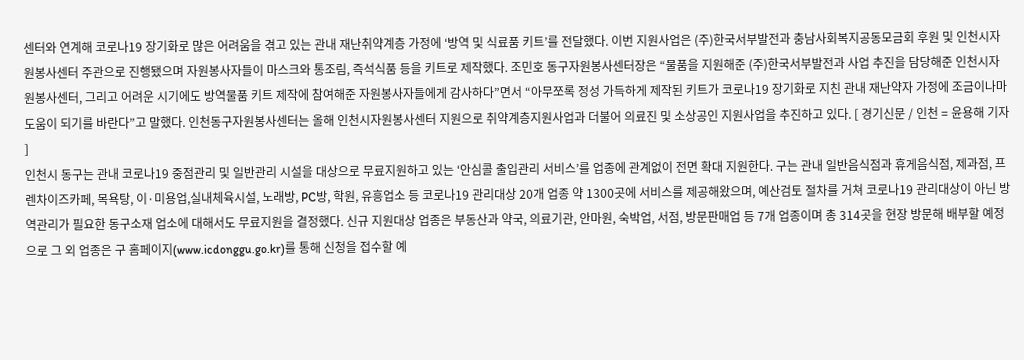센터와 연계해 코로나19 장기화로 많은 어려움을 겪고 있는 관내 재난취약계층 가정에 ‘방역 및 식료품 키트’를 전달했다. 이번 지원사업은 (주)한국서부발전과 충남사회복지공동모금회 후원 및 인천시자원봉사센터 주관으로 진행됐으며 자원봉사자들이 마스크와 통조림, 즉석식품 등을 키트로 제작했다. 조민호 동구자원봉사센터장은 “물품을 지원해준 (주)한국서부발전과 사업 추진을 담당해준 인천시자원봉사센터, 그리고 어려운 시기에도 방역물품 키트 제작에 참여해준 자원봉사자들에게 감사하다”면서 “아무쪼록 정성 가득하게 제작된 키트가 코로나19 장기화로 지친 관내 재난약자 가정에 조금이나마 도움이 되기를 바란다”고 말했다. 인천동구자원봉사센터는 올해 인천시자원봉사센터 지원으로 취약계층지원사업과 더불어 의료진 및 소상공인 지원사업을 추진하고 있다. [ 경기신문 / 인천 = 윤용해 기자 ]
인천시 동구는 관내 코로나19 중점관리 및 일반관리 시설을 대상으로 무료지원하고 있는 ‘안심콜 출입관리 서비스’를 업종에 관계없이 전면 확대 지원한다. 구는 관내 일반음식점과 휴게음식점, 제과점, 프렌차이즈카페, 목욕탕, 이·미용업,실내체육시설, 노래방, PC방, 학원, 유흥업소 등 코로나19 관리대상 20개 업종 약 1300곳에 서비스를 제공해왔으며, 예산검토 절차를 거쳐 코로나19 관리대상이 아닌 방역관리가 필요한 동구소재 업소에 대해서도 무료지원을 결정했다. 신규 지원대상 업종은 부동산과 약국, 의료기관, 안마원, 숙박업, 서점, 방문판매업 등 7개 업종이며 총 314곳을 현장 방문해 배부할 예정으로 그 외 업종은 구 홈페이지(www.icdonggu.go.kr)를 통해 신청을 접수할 예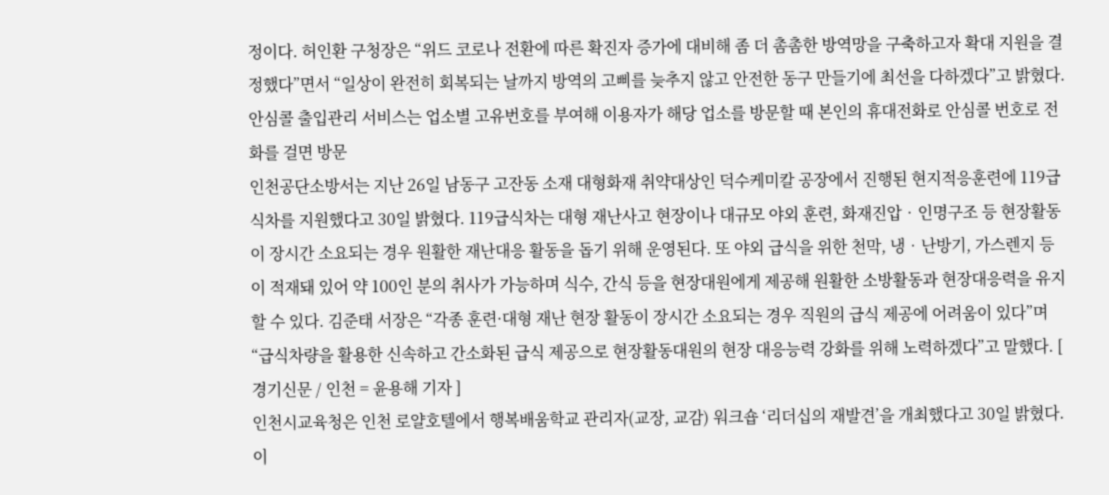정이다. 허인환 구청장은 “위드 코로나 전환에 따른 확진자 증가에 대비해 좀 더 촘촘한 방역망을 구축하고자 확대 지원을 결정했다”면서 “일상이 완전히 회복되는 날까지 방역의 고삐를 늦추지 않고 안전한 동구 만들기에 최선을 다하겠다”고 밝혔다. 안심콜 출입관리 서비스는 업소별 고유번호를 부여해 이용자가 해당 업소를 방문할 때 본인의 휴대전화로 안심콜 번호로 전화를 걸면 방문
인천공단소방서는 지난 26일 남동구 고잔동 소재 대형화재 취약대상인 덕수케미칼 공장에서 진행된 현지적응훈련에 119급식차를 지원했다고 30일 밝혔다. 119급식차는 대형 재난사고 현장이나 대규모 야외 훈련, 화재진압‧인명구조 등 현장활동이 장시간 소요되는 경우 원활한 재난대응 활동을 돕기 위해 운영된다. 또 야외 급식을 위한 천막, 냉‧난방기, 가스렌지 등이 적재돼 있어 약 100인 분의 취사가 가능하며 식수, 간식 등을 현장대원에게 제공해 원활한 소방활동과 현장대응력을 유지할 수 있다. 김준태 서장은 “각종 훈련·대형 재난 현장 활동이 장시간 소요되는 경우 직원의 급식 제공에 어려움이 있다”며 “급식차량을 활용한 신속하고 간소화된 급식 제공으로 현장활동대원의 현장 대응능력 강화를 위해 노력하겠다”고 말했다. [ 경기신문 / 인천 = 윤용해 기자 ]
인천시교육청은 인천 로얄호텔에서 행복배움학교 관리자(교장, 교감) 워크숍 ‘리더십의 재발견’을 개최했다고 30일 밝혔다. 이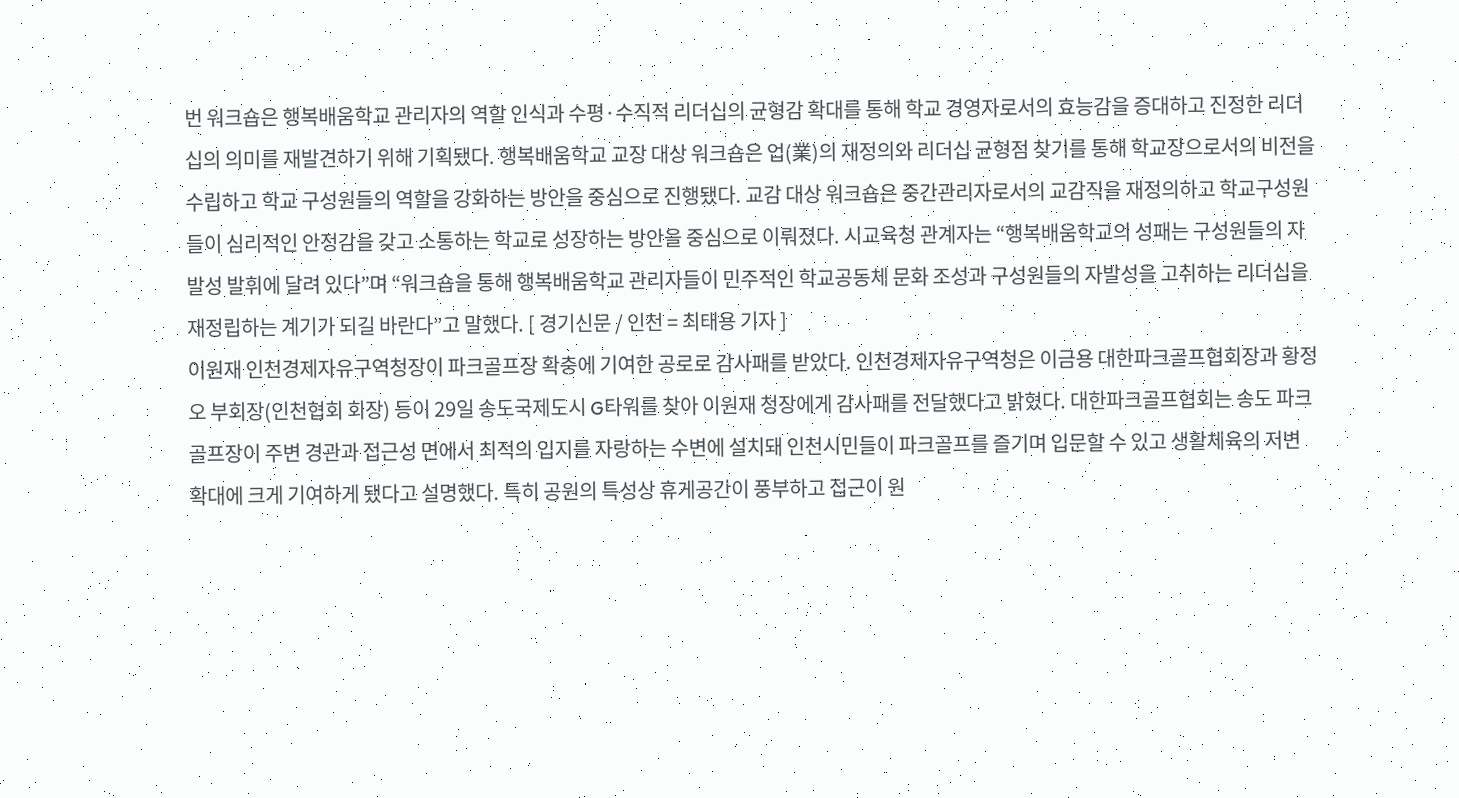번 워크숍은 행복배움학교 관리자의 역할 인식과 수평·수직적 리더십의 균형감 확대를 통해 학교 경영자로서의 효능감을 증대하고 진정한 리더십의 의미를 재발견하기 위해 기획됐다. 행복배움학교 교장 대상 워크숍은 업(業)의 재정의와 리더십 균형점 찾기를 통해 학교장으로서의 비전을 수립하고 학교 구성원들의 역할을 강화하는 방안을 중심으로 진행됐다. 교감 대상 워크숍은 중간관리자로서의 교감직을 재정의하고 학교구성원들이 심리적인 안정감을 갖고 소통하는 학교로 성장하는 방안을 중심으로 이뤄졌다. 시교육청 관계자는 “행복배움학교의 성패는 구성원들의 자발성 발휘에 달려 있다”며 “워크숍을 통해 행복배움학교 관리자들이 민주적인 학교공동체 문화 조성과 구성원들의 자발성을 고취하는 리더십을 재정립하는 계기가 되길 바란다”고 말했다. [ 경기신문 / 인천 = 최태용 기자 ]
이원재 인천경제자유구역청장이 파크골프장 확충에 기여한 공로로 감사패를 받았다. 인천경제자유구역청은 이금용 대한파크골프협회장과 황정오 부회장(인천협회 회장) 등이 29일 송도국제도시 G타워를 찾아 이원재 청장에게 감사패를 전달했다고 밝혔다. 대한파크골프협회는 송도 파크골프장이 주변 경관과 접근성 면에서 최적의 입지를 자랑하는 수변에 설치돼 인천시민들이 파크골프를 즐기며 입문할 수 있고 생활체육의 저변 확대에 크게 기여하게 됐다고 설명했다. 특히 공원의 특성상 휴게공간이 풍부하고 접근이 원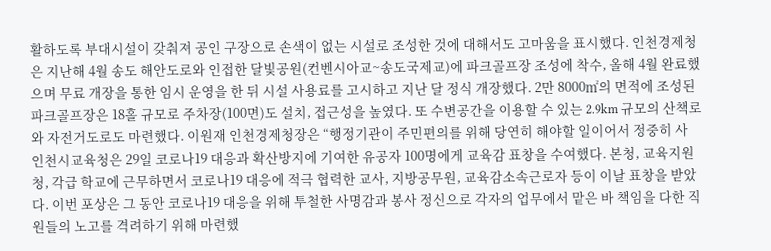활하도록 부대시설이 갖춰져 공인 구장으로 손색이 없는 시설로 조성한 것에 대해서도 고마움을 표시했다. 인천경제청은 지난해 4월 송도 해안도로와 인접한 달빛공원(컨벤시아교~송도국제교)에 파크골프장 조성에 착수, 올해 4월 완료했으며 무료 개장을 통한 임시 운영을 한 뒤 시설 사용료를 고시하고 지난 달 정식 개장했다. 2만 8000㎡의 면적에 조성된 파크골프장은 18홀 규모로 주차장(100면)도 설치, 접근성을 높였다. 또 수변공간을 이용할 수 있는 2.9km 규모의 산책로와 자전거도로도 마련했다. 이원재 인천경제청장은 “행정기관이 주민편의를 위해 당연히 해야할 일이어서 정중히 사
인천시교육청은 29일 코로나19 대응과 확산방지에 기여한 유공자 100명에게 교육감 표창을 수여했다. 본청, 교육지원청, 각급 학교에 근무하면서 코로나19 대응에 적극 협력한 교사, 지방공무원, 교육감소속근로자 등이 이날 표창을 받았다. 이번 포상은 그 동안 코로나19 대응을 위해 투철한 사명감과 봉사 정신으로 각자의 업무에서 맡은 바 책임을 다한 직원들의 노고를 격려하기 위해 마련했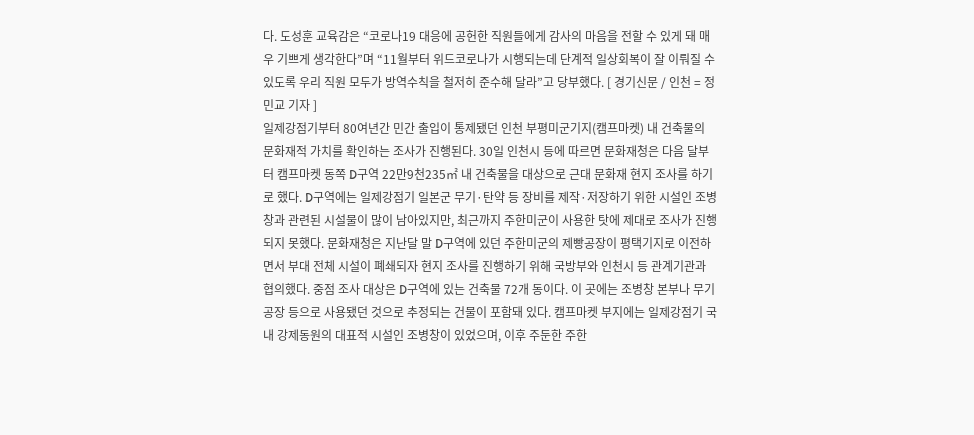다. 도성훈 교육감은 “코로나19 대응에 공헌한 직원들에게 감사의 마음을 전할 수 있게 돼 매우 기쁘게 생각한다”며 “11월부터 위드코로나가 시행되는데 단계적 일상회복이 잘 이뤄질 수 있도록 우리 직원 모두가 방역수칙을 철저히 준수해 달라”고 당부했다. [ 경기신문 / 인천 = 정민교 기자 ]
일제강점기부터 80여년간 민간 출입이 통제됐던 인천 부평미군기지(캠프마켓) 내 건축물의 문화재적 가치를 확인하는 조사가 진행된다. 30일 인천시 등에 따르면 문화재청은 다음 달부터 캠프마켓 동쪽 D구역 22만9천235㎡ 내 건축물을 대상으로 근대 문화재 현지 조사를 하기로 했다. D구역에는 일제강점기 일본군 무기·탄약 등 장비를 제작·저장하기 위한 시설인 조병창과 관련된 시설물이 많이 남아있지만, 최근까지 주한미군이 사용한 탓에 제대로 조사가 진행되지 못했다. 문화재청은 지난달 말 D구역에 있던 주한미군의 제빵공장이 평택기지로 이전하면서 부대 전체 시설이 폐쇄되자 현지 조사를 진행하기 위해 국방부와 인천시 등 관계기관과 협의했다. 중점 조사 대상은 D구역에 있는 건축물 72개 동이다. 이 곳에는 조병창 본부나 무기공장 등으로 사용됐던 것으로 추정되는 건물이 포함돼 있다. 캠프마켓 부지에는 일제강점기 국내 강제동원의 대표적 시설인 조병창이 있었으며, 이후 주둔한 주한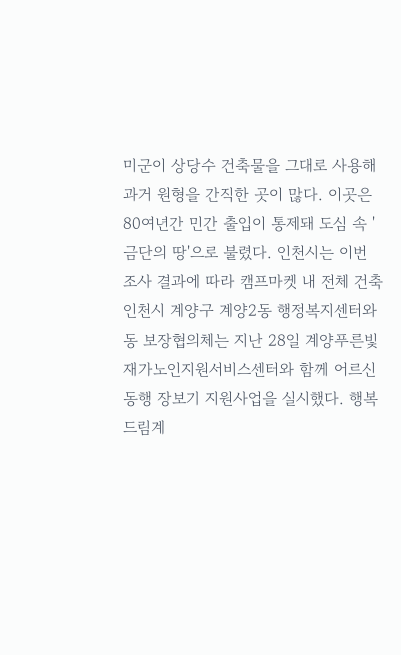미군이 상당수 건축물을 그대로 사용해 과거 원형을 간직한 곳이 많다. 이곳은 80여년간 민간 출입이 통제돼 도심 속 '금단의 땅'으로 불렸다. 인천시는 이번 조사 결과에 따라 캠프마켓 내 전체 건축
인천시 계양구 계양2동 행정복지센터와 동 보장협의체는 지난 28일 계양푸른빛재가노인지원서비스센터와 함께 어르신 동행 장보기 지원사업을 실시했다. 행복드림계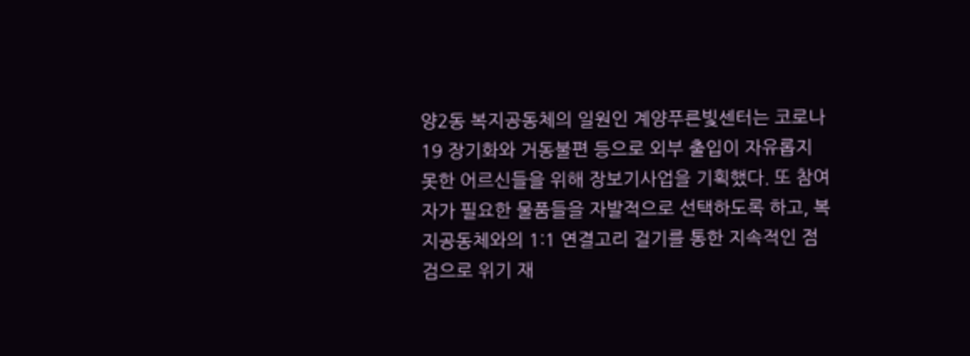양2동 복지공동체의 일원인 계양푸른빛센터는 코로나19 장기화와 거동불편 등으로 외부 출입이 자유롭지 못한 어르신들을 위해 장보기사업을 기획했다. 또 참여자가 필요한 물품들을 자발적으로 선택하도록 하고, 복지공동체와의 1:1 연결고리 걸기를 통한 지속적인 점검으로 위기 재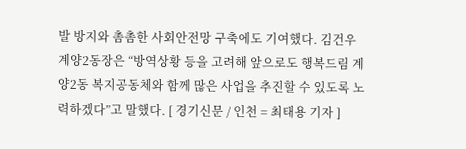발 방지와 촘촘한 사회안전망 구축에도 기여했다. 김건우 계양2동장은 “방역상황 등을 고려해 앞으로도 행복드림 계양2동 복지공동체와 함께 많은 사업을 추진할 수 있도록 노력하겠다”고 말했다. [ 경기신문 / 인천 = 최태용 기자 ]